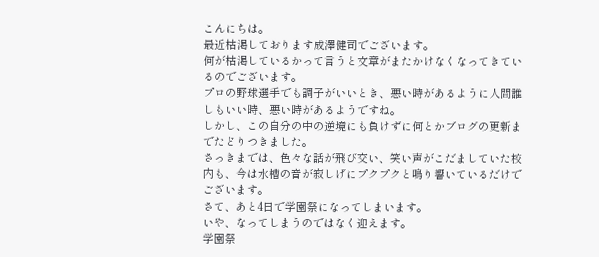こんにちは。
最近枯渇しております成澤健司でございます。
何が枯渇しているかって言うと文章がまたかけなくなってきているのでございます。
プロの野球選手でも調子がいいとき、悪い時があるように人間誰しもいい時、悪い時があるようですね。
しかし、この自分の中の逆境にも負けずに何とかブログの更新までたどりつきました。
さっきまでは、色々な話が飛び交い、笑い声がこだましていた校内も、今は水槽の音が寂しげにプクプクと鳴り響いているだけでございます。
さて、あと4日で学園祭になってしまいます。
いや、なってしまうのではなく迎えます。
学園祭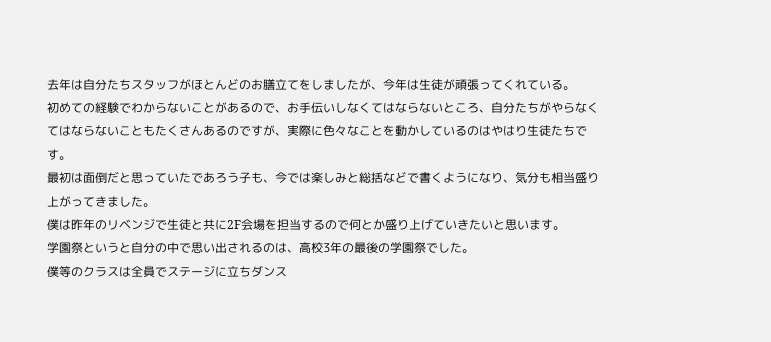去年は自分たちスタッフがほとんどのお膳立てをしましたが、今年は生徒が頑張ってくれている。
初めての経験でわからないことがあるので、お手伝いしなくてはならないところ、自分たちがやらなくてはならないこともたくさんあるのですが、実際に色々なことを動かしているのはやはり生徒たちです。
最初は面倒だと思っていたであろう子も、今では楽しみと総括などで書くようになり、気分も相当盛り上がってきました。
僕は昨年のリベンジで生徒と共に2F会場を担当するので何とか盛り上げていきたいと思います。
学園祭というと自分の中で思い出されるのは、高校3年の最後の学園祭でした。
僕等のクラスは全員でステージに立ちダンス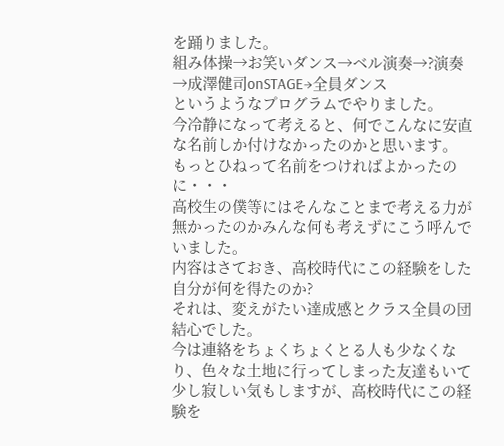を踊りました。
組み体操→お笑いダンス→ベル演奏→?演奏→成澤健司onSTAGE→全員ダンス
というようなプログラムでやりました。
今冷静になって考えると、何でこんなに安直な名前しか付けなかったのかと思います。
もっとひねって名前をつければよかったのに・・・
高校生の僕等にはそんなことまで考える力が無かったのかみんな何も考えずにこう呼んでいました。
内容はさておき、高校時代にこの経験をした自分が何を得たのか?
それは、変えがたい達成感とクラス全員の団結心でした。
今は連絡をちょくちょくとる人も少なくなり、色々な土地に行ってしまった友達もいて少し寂しい気もしますが、高校時代にこの経験を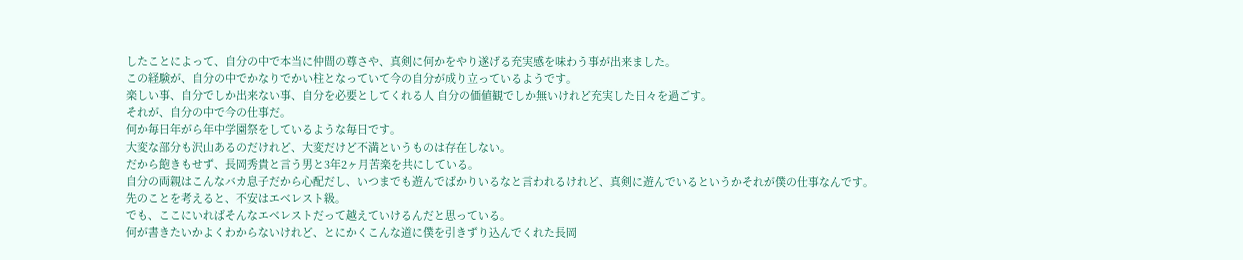したことによって、自分の中で本当に仲間の尊さや、真剣に何かをやり遂げる充実感を味わう事が出来ました。
この経験が、自分の中でかなりでかい柱となっていて今の自分が成り立っているようです。
楽しい事、自分でしか出来ない事、自分を必要としてくれる人 自分の価値観でしか無いけれど充実した日々を過ごす。
それが、自分の中で今の仕事だ。
何か毎日年がら年中学園祭をしているような毎日です。
大変な部分も沢山あるのだけれど、大変だけど不満というものは存在しない。
だから飽きもせず、長岡秀貴と言う男と3年2ヶ月苦楽を共にしている。
自分の両親はこんなバカ息子だから心配だし、いつまでも遊んでばかりいるなと言われるけれど、真剣に遊んでいるというかそれが僕の仕事なんです。
先のことを考えると、不安はエベレスト級。
でも、ここにいればそんなエベレストだって越えていけるんだと思っている。
何が書きたいかよくわからないけれど、とにかくこんな道に僕を引きずり込んでくれた長岡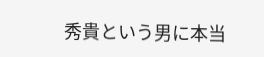秀貴という男に本当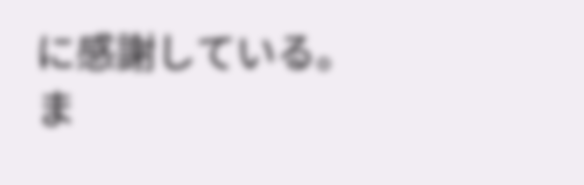に感謝している。
ま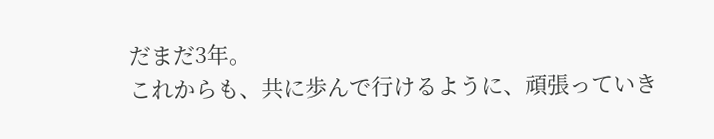だまだ3年。
これからも、共に歩んで行けるように、頑張っていき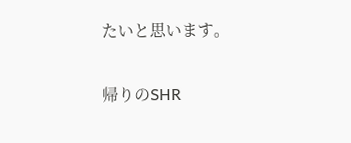たいと思います。

帰りのSHR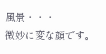風景・・・
微妙に変な顔です。